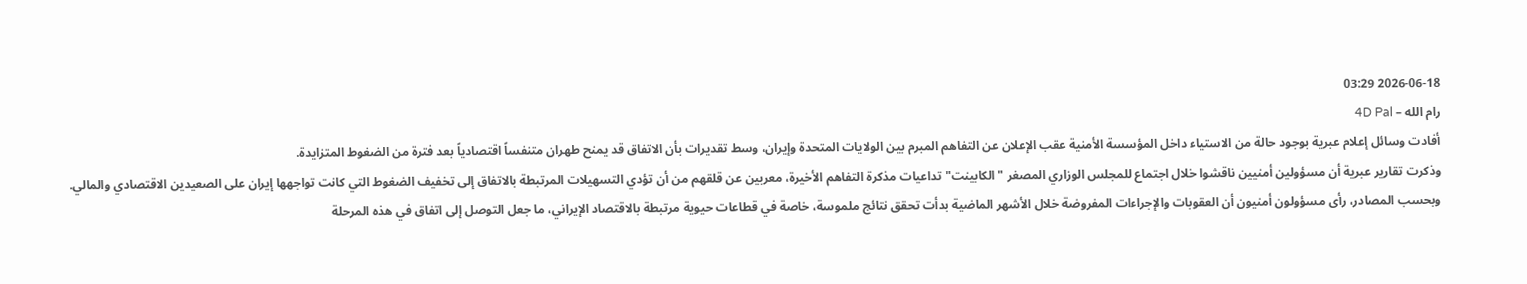2026-06-18 03:29
رام الله – 4D Pal
أفادت وسائل إعلام عبرية بوجود حالة من الاستياء داخل المؤسسة الأمنية عقب الإعلان عن التفاهم المبرم بين الولايات المتحدة وإيران، وسط تقديرات بأن الاتفاق قد يمنح طهران متنفساً اقتصادياً بعد فترة من الضغوط المتزايدة.
وذكرت تقارير عبرية أن مسؤولين أمنيين ناقشوا خلال اجتماع للمجلس الوزاري المصغر "الكابينت" تداعيات مذكرة التفاهم الأخيرة، معربين عن قلقهم من أن تؤدي التسهيلات المرتبطة بالاتفاق إلى تخفيف الضغوط التي كانت تواجهها إيران على الصعيدين الاقتصادي والمالي.
وبحسب المصادر، رأى مسؤولون أمنيون أن العقوبات والإجراءات المفروضة خلال الأشهر الماضية بدأت تحقق نتائج ملموسة، خاصة في قطاعات حيوية مرتبطة بالاقتصاد الإيراني، ما جعل التوصل إلى اتفاق في هذه المرحلة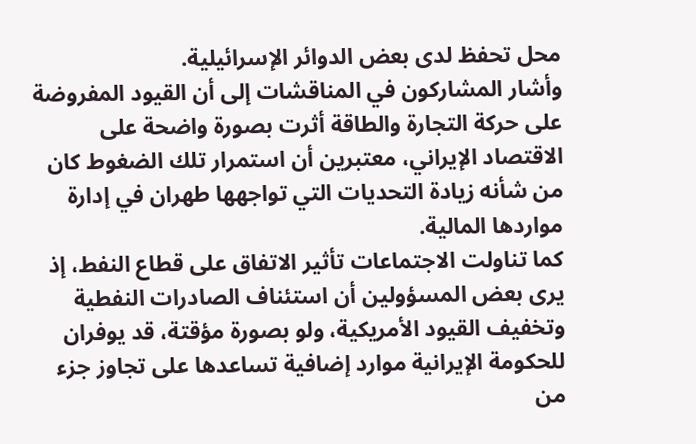محل تحفظ لدى بعض الدوائر الإسرائيلية.
وأشار المشاركون في المناقشات إلى أن القيود المفروضة على حركة التجارة والطاقة أثرت بصورة واضحة على الاقتصاد الإيراني، معتبرين أن استمرار تلك الضغوط كان من شأنه زيادة التحديات التي تواجهها طهران في إدارة مواردها المالية.
كما تناولت الاجتماعات تأثير الاتفاق على قطاع النفط، إذ يرى بعض المسؤولين أن استئناف الصادرات النفطية وتخفيف القيود الأمريكية، ولو بصورة مؤقتة، قد يوفران للحكومة الإيرانية موارد إضافية تساعدها على تجاوز جزء من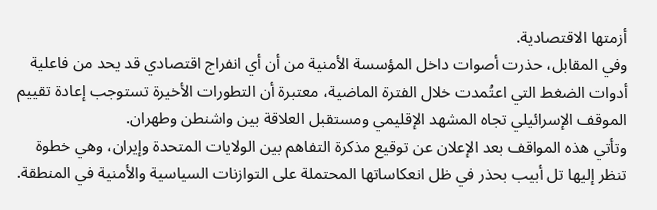أزمتها الاقتصادية.
وفي المقابل، حذرت أصوات داخل المؤسسة الأمنية من أن أي انفراج اقتصادي قد يحد من فاعلية أدوات الضغط التي اعتُمدت خلال الفترة الماضية، معتبرة أن التطورات الأخيرة تستوجب إعادة تقييم الموقف الإسرائيلي تجاه المشهد الإقليمي ومستقبل العلاقة بين واشنطن وطهران.
وتأتي هذه المواقف بعد الإعلان عن توقيع مذكرة التفاهم بين الولايات المتحدة وإيران، وهي خطوة تنظر إليها تل أبيب بحذر في ظل انعكاساتها المحتملة على التوازنات السياسية والأمنية في المنطقة.